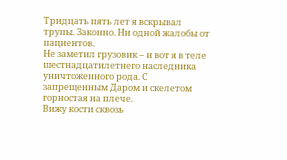Тридцать пять лет я вскрывал трупы. Законно. Ни одной жалобы от пациентов.
Не заметил грузовик – и вот я в теле шестнадцатилетнего наследника уничтоженного рода. С запрещенным Даром и скелетом горностая на плече.
Вижу кости сквозь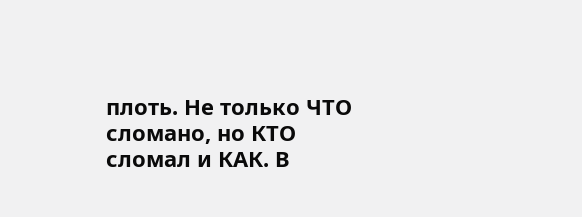плоть. Не только ЧТО сломано, но КТО сломал и КАК. В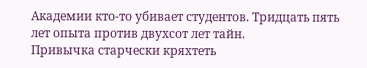Академии кто-то убивает студентов. Тридцать пять лет опыта против двухсот лет тайн.
Привычка старчески кряхтеть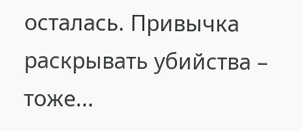осталась. Привычка раскрывать убийства – тоже...